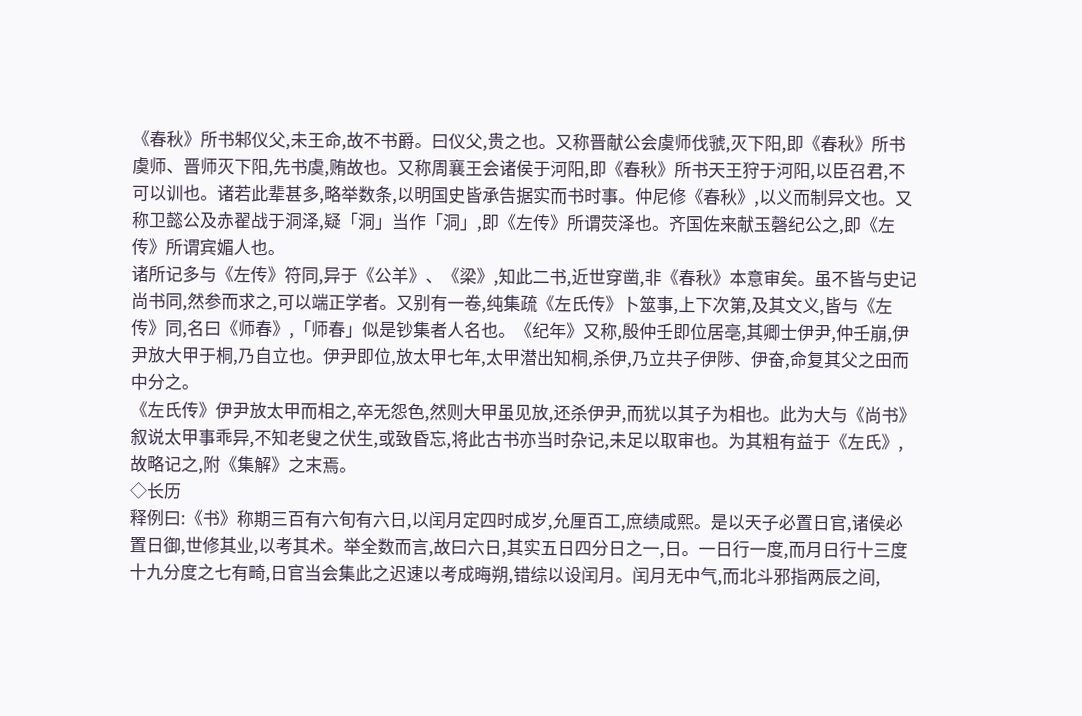《春秋》所书邾仪父,未王命,故不书爵。曰仪父,贵之也。又称晋献公会虞师伐虢,灭下阳,即《春秋》所书虞师、晋师灭下阳,先书虞,贿故也。又称周襄王会诸侯于河阳,即《春秋》所书天王狩于河阳,以臣召君,不可以训也。诸若此辈甚多,略举数条,以明国史皆承告据实而书时事。仲尼修《春秋》,以义而制异文也。又称卫懿公及赤翟战于洞泽,疑「洞」当作「洞」,即《左传》所谓荧泽也。齐国佐来献玉磬纪公之,即《左传》所谓宾媚人也。
诸所记多与《左传》符同,异于《公羊》、《梁》,知此二书,近世穿凿,非《春秋》本意审矣。虽不皆与史记尚书同,然参而求之,可以端正学者。又别有一卷,纯集疏《左氏传》卜筮事,上下次第,及其文义,皆与《左传》同,名曰《师春》,「师春」似是钞集者人名也。《纪年》又称,殷仲壬即位居亳,其卿士伊尹,仲壬崩,伊尹放大甲于桐,乃自立也。伊尹即位,放太甲七年,太甲潜出知桐,杀伊,乃立共子伊陟、伊奋,命复其父之田而中分之。
《左氏传》伊尹放太甲而相之,卒无怨色,然则大甲虽见放,还杀伊尹,而犹以其子为相也。此为大与《尚书》叙说太甲事乖异,不知老叟之伏生,或致昏忘,将此古书亦当时杂记,未足以取审也。为其粗有益于《左氏》,故略记之,附《集解》之末焉。
◇长历
释例曰:《书》称期三百有六旬有六日,以闰月定四时成岁,允厘百工,庶绩咸熙。是以天子必置日官,诸侯必置日御,世修其业,以考其术。举全数而言,故曰六日,其实五日四分日之一,日。一日行一度,而月日行十三度十九分度之七有畸,日官当会集此之迟速以考成晦朔,错综以设闰月。闰月无中气,而北斗邪指两辰之间,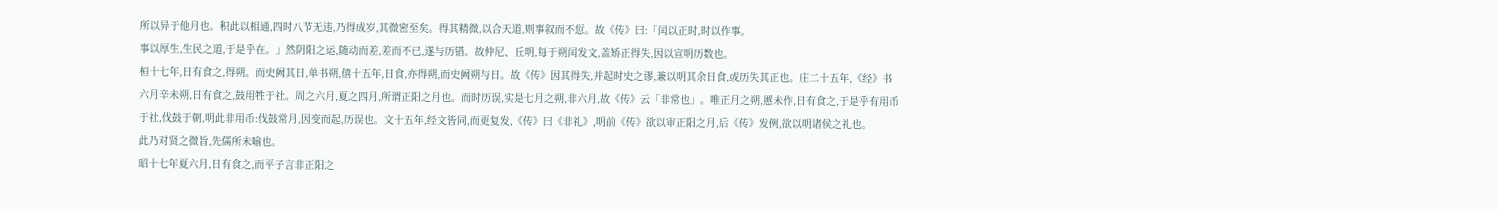所以异于他月也。积此以相通,四时八节无违,乃得成岁,其微密至矣。得其精微,以合天道,则事叙而不愆。故《传》曰:「闰以正时,时以作事。
事以厚生,生民之道,于是乎在。」然阴阳之运,随动而差,差而不已,遂与历错。故仲尼、丘明,每于朔闰发文,盖矫正得失,因以宣明历数也。
桓十七年,日有食之,得朔。而史阙其日,单书朔,僖十五年,日食,亦得朔,而史阙朔与日。故《传》因其得失,并起时史之谬,兼以明其余日食,或历失其正也。庄二十五年,《经》书六月辛未朔,日有食之,鼓用牲于社。周之六月,夏之四月,所谓正阳之月也。而时历误,实是七月之朔,非六月,故《传》云「非常也」。唯正月之朔,慝未作,日有食之,于是乎有用币于社,伐鼓于朝,明此非用币:伐鼓常月,因变而起,历误也。文十五年,经文皆同,而更复发,《传》曰《非礼》,明前《传》欲以审正阳之月,后《传》发例,欲以明诸侯之礼也。
此乃对贤之微旨,先儒所未喻也。
昭十七年夏六月,日有食之,而平子言非正阳之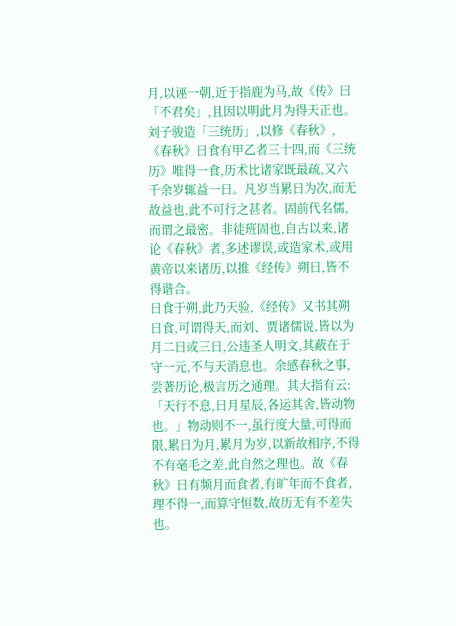月,以诬一朝,近于指鹿为马,故《传》曰「不君矣」,且因以明此月为得天正也。刘子骏造「三统历」,以修《春秋》,《春秋》日食有甲乙者三十四,而《三统历》唯得一食,历术比诸家既最疏,又六千余岁辄益一日。凡岁当累日为次,而无故益也,此不可行之甚者。固前代名儒,而谓之最密。非徒班固也,自古以来,诸论《春秋》者,多述谬误,或造家术,或用黄帝以来诸历,以推《经传》朔日,皆不得谐合。
日食于朔,此乃天验,《经传》又书其朔日食,可谓得天,而刘、贾诸儒说,皆以为月二日或三日,公违圣人明文,其蔽在于守一元,不与天消息也。余感春秋之事,尝著历论,极言历之通理。其大指有云:「天行不息,日月星辰,各运其舍,皆动物也。」物动则不一,虽行度大量,可得而限,累日为月,累月为岁,以新故相序,不得不有毫毛之差,此自然之理也。故《春秋》日有频月而食者,有旷年而不食者,理不得一,而算守恒数,故历无有不差失也。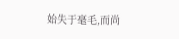始失于毫毛,而尚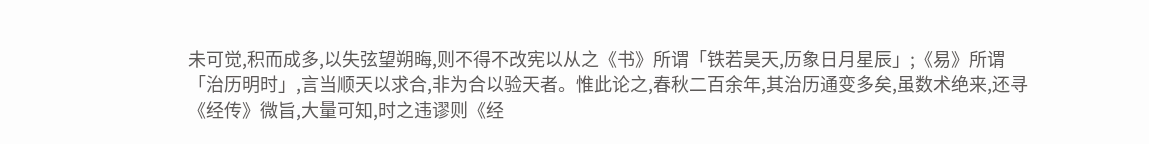未可觉,积而成多,以失弦望朔晦,则不得不改宪以从之《书》所谓「铁若昊天,历象日月星辰」;《易》所谓「治历明时」,言当顺天以求合,非为合以验天者。惟此论之,春秋二百余年,其治历通变多矣,虽数术绝来,还寻《经传》微旨,大量可知,时之违谬则《经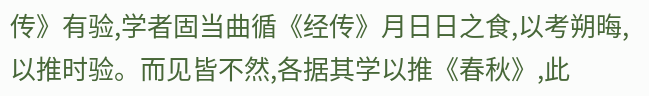传》有验,学者固当曲循《经传》月日日之食,以考朔晦,以推时验。而见皆不然,各据其学以推《春秋》,此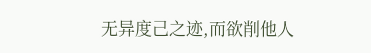无异度己之迹,而欲削他人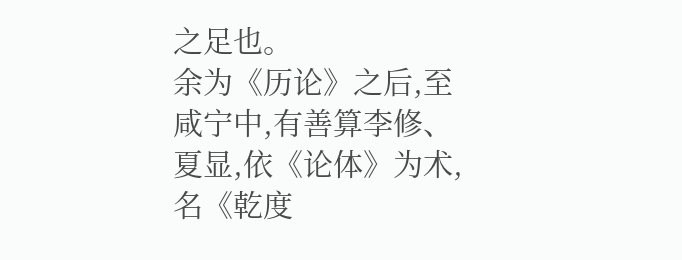之足也。
余为《历论》之后,至咸宁中,有善算李修、夏显,依《论体》为术,名《乾度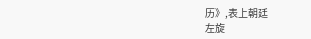历》,表上朝廷
左旋